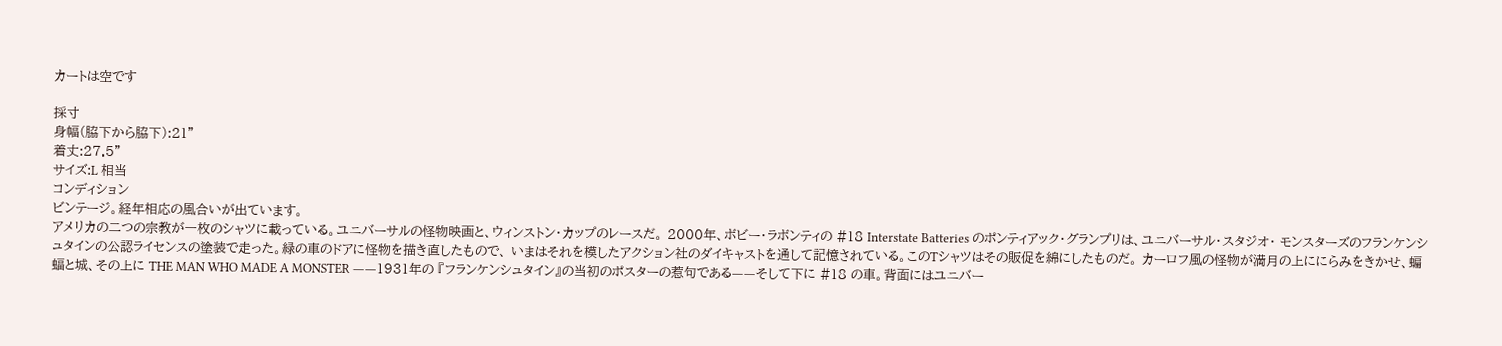カートは空です

採寸
身幅(脇下から脇下):21"
着丈:27.5"
サイズ:L 相当
コンディション
ビンテージ。経年相応の風合いが出ています。
アメリカの二つの宗教が一枚のシャツに載っている。ユニバーサルの怪物映画と、ウィンストン・カップのレースだ。 2000年、ボビー・ラボンティの #18 Interstate Batteries のポンティアック・グランプリは、ユニバーサル・スタジオ・ モンスターズのフランケンシュタインの公認ライセンスの塗装で走った。緑の車のドアに怪物を描き直したもので、 いまはそれを模したアクション社のダイキャストを通して記憶されている。このTシャツはその販促を綿にしたものだ。 カーロフ風の怪物が満月の上ににらみをきかせ、蝙蝠と城、その上に THE MAN WHO MADE A MONSTER ——1931年の 『フランケンシュタイン』の当初のポスターの惹句である——そして下に #18 の車。背面にはユニバー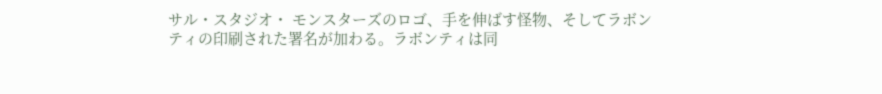サル・スタジオ・ モンスターズのロゴ、手を伸ばす怪物、そしてラボンティの印刷された署名が加わる。ラボンティは同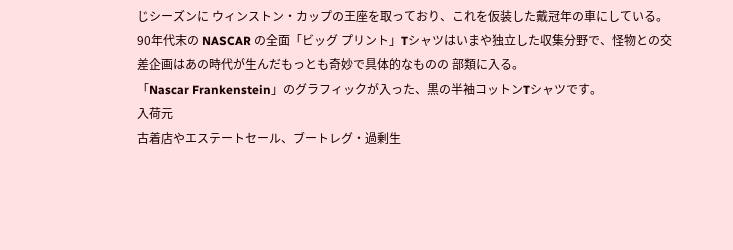じシーズンに ウィンストン・カップの王座を取っており、これを仮装した戴冠年の車にしている。90年代末の NASCAR の全面「ビッグ プリント」Tシャツはいまや独立した収集分野で、怪物との交差企画はあの時代が生んだもっとも奇妙で具体的なものの 部類に入る。
「Nascar Frankenstein」のグラフィックが入った、黒の半袖コットンTシャツです。
入荷元
古着店やエステートセール、ブートレグ・過剰生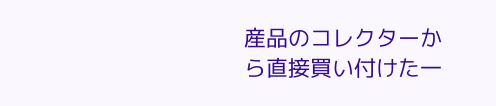産品のコレクターから直接買い付けた一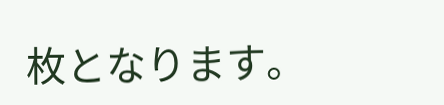枚となります。